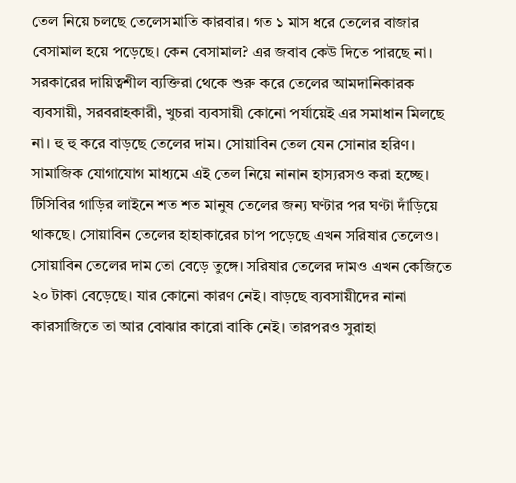তেল নিয়ে চলছে তেলেসমাতি কারবার। গত ১ মাস ধরে তেলের বাজার বেসামাল হয়ে পড়েছে। কেন বেসামাল? এর জবাব কেউ দিতে পারছে না। সরকারের দায়িত্বশীল ব্যক্তিরা থেকে শুরু করে তেলের আমদানিকারক ব্যবসায়ী, সরবরাহকারী, খুচরা ব্যবসায়ী কোনো পর্যায়েই এর সমাধান মিলছে না। হু হু করে বাড়ছে তেলের দাম। সোয়াবিন তেল যেন সোনার হরিণ।
সামাজিক যোগাযোগ মাধ্যমে এই তেল নিয়ে নানান হাস্যরসও করা হচ্ছে। টিসিবির গাড়ির লাইনে শত শত মানুষ তেলের জন্য ঘণ্টার পর ঘণ্টা দাঁড়িয়ে থাকছে। সোয়াবিন তেলের হাহাকারের চাপ পড়েছে এখন সরিষার তেলেও। সোয়াবিন তেলের দাম তো বেড়ে তুঙ্গে। সরিষার তেলের দামও এখন কেজিতে ২০ টাকা বেড়েছে। যার কোনো কারণ নেই। বাড়ছে ব্যবসায়ীদের নানা কারসাজিতে তা আর বোঝার কারো বাকি নেই। তারপরও সুরাহা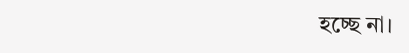হচ্ছে না।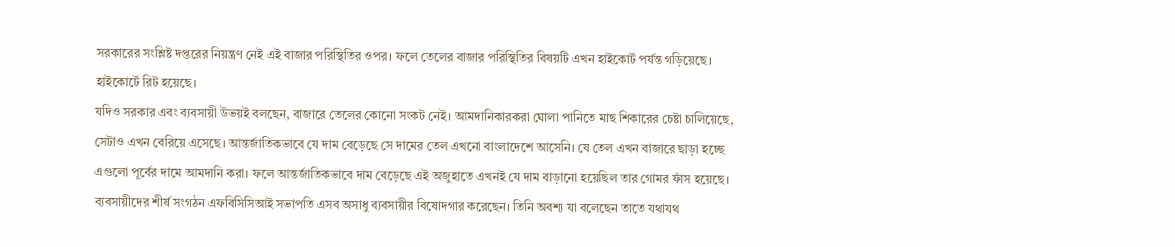সরকারের সংশ্লিষ্ট দপ্তরের নিয়ন্ত্রণ নেই এই বাজার পরিস্থিতির ওপর। ফলে তেলের বাজার পরিস্থিতির বিষয়টি এখন হাইকোর্ট পর্যন্ত গড়িয়েছে। হাইকোর্টে রিট হয়েছে।
যদিও সরকার এবং ব্যবসায়ী উভয়ই বলছেন, বাজারে তেলের কোনো সংকট নেই। আমদানিকারকরা ঘোলা পানিতে মাছ শিকারের চেষ্টা চালিয়েছে, সেটাও এখন বেরিয়ে এসেছে। আন্তর্জাতিকভাবে যে দাম বেড়েছে সে দামের তেল এখনো বাংলাদেশে আসেনি। যে তেল এখন বাজারে ছাড়া হচ্ছে এগুলো পূর্বের দামে আমদানি করা। ফলে আন্তর্জাতিকভাবে দাম বেড়েছে এই অজুহাতে এখনই যে দাম বাড়ানো হয়েছিল তার গোমর ফাঁস হয়েছে। ব্যবসায়ীদের শীর্ষ সংগঠন এফবিসিসিআই সভাপতি এসব অসাধু ব্যবসায়ীর বিষোদগার করেছেন। তিনি অবশ্য যা বলেছেন তাতে যথাযথ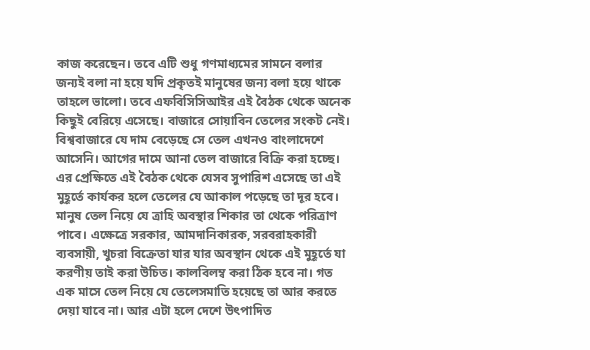কাজ করেছেন। তবে এটি শুধু গণমাধ্যমের সামনে বলার জন্যই বলা না হয়ে যদি প্রকৃতই মানুষের জন্য বলা হয়ে থাকে তাহলে ভালো। তবে এফবিসিসিআইর এই বৈঠক থেকে অনেক কিছুই বেরিয়ে এসেছে। বাজারে সোয়াবিন তেলের সংকট নেই।
বিশ্ববাজারে যে দাম বেড়েছে সে তেল এখনও বাংলাদেশে আসেনি। আগের দামে আনা তেল বাজারে বিক্রি করা হচ্ছে। এর প্রেক্ষিতে এই বৈঠক থেকে যেসব সুপারিশ এসেছে তা এই মুহূর্তে কার্যকর হলে তেলের যে আকাল পড়েছে তা দূর হবে। মানুষ তেল নিয়ে যে ত্রাহি অবস্থার শিকার তা থেকে পরিত্রাণ পাবে। এক্ষেত্রে সরকার, আমদানিকারক, সরবরাহকারী ব্যবসায়ী, খুচরা বিক্রেতা যার যার অবস্থান থেকে এই মুহূর্তে যা করণীয় তাই করা উচিত। কালবিলম্ব করা ঠিক হবে না। গত এক মাসে তেল নিয়ে যে তেলেসমাতি হয়েছে তা আর করতে দেয়া যাবে না। আর এটা হলে দেশে উৎপাদিত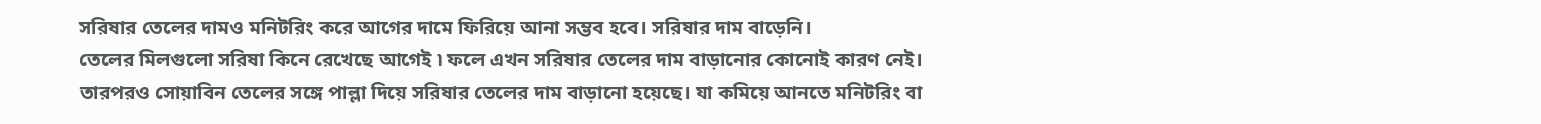সরিষার তেলের দামও মনিটরিং করে আগের দামে ফিরিয়ে আনা সম্ভব হবে। সরিষার দাম বাড়েনি।
তেলের মিলগুলো সরিষা কিনে রেখেছে আগেই ৷ ফলে এখন সরিষার তেলের দাম বাড়ানোর কোনোই কারণ নেই। তারপরও সোয়াবিন তেলের সঙ্গে পাল্লা দিয়ে সরিষার তেলের দাম বাড়ানো হয়েছে। যা কমিয়ে আনতে মনিটরিং বা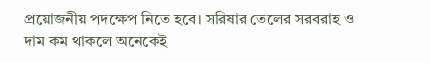প্রয়োজনীয় পদক্ষেপ নিতে হবে। সরিষার তেলের সরবরাহ ও দাম কম থাকলে অনেকেই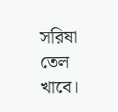সরিষা তেল খাবে।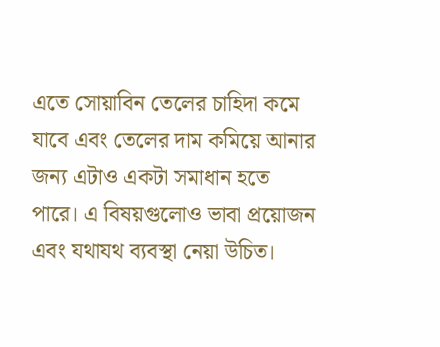এতে সোয়াবিন তেলের চাহিদা কমে যাবে এবং তেলের দাম কমিয়ে আনার জন্য এটাও একটা সমাধান হতে পারে। এ বিষয়গুলোও ভাবা প্রয়োজন এবং যথাযথ ব্যবস্থা নেয়া উচিত।